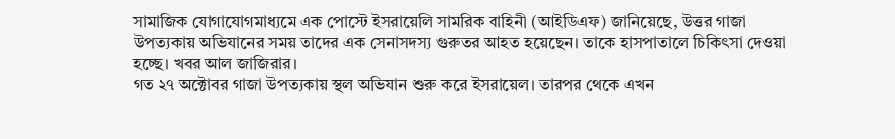সামাজিক যোগাযোগমাধ্যমে এক পোস্টে ইসরায়েলি সামরিক বাহিনী (আইডিএফ) জানিয়েছে, উত্তর গাজা উপত্যকায় অভিযানের সময় তাদের এক সেনাসদস্য গুরুতর আহত হয়েছেন। তাকে হাসপাতালে চিকিৎসা দেওয়া হচ্ছে। খবর আল জাজিরার।
গত ২৭ অক্টোবর গাজা উপত্যকায় স্থল অভিযান শুরু করে ইসরায়েল। তারপর থেকে এখন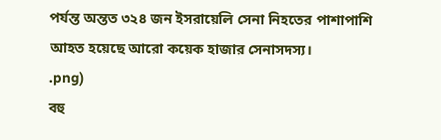পর্যন্ত অন্তত ৩২৪ জন ইসরায়েলি সেনা নিহতের পাশাপাশি আহত হয়েছে আরো কয়েক হাজার সেনাসদস্য।
.png)
বহু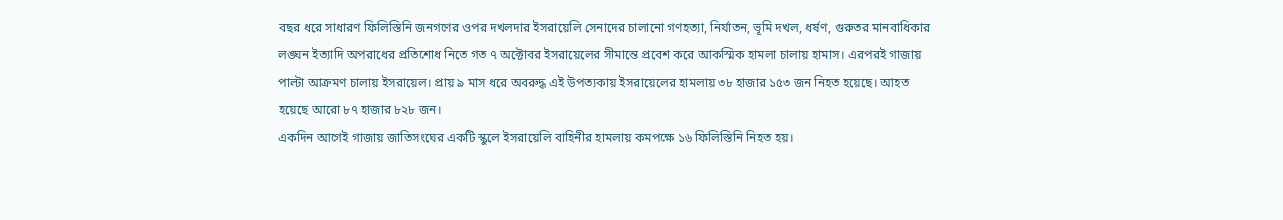বছর ধরে সাধারণ ফিলিস্তিনি জনগণের ওপর দখলদার ইসরায়েলি সেনাদের চালানো গণহত্যা, নির্যাতন, ভূমি দখল, ধর্ষণ, গুরুতর মানবাধিকার লঙ্ঘন ইত্যাদি অপরাধের প্রতিশোধ নিতে গত ৭ অক্টোবর ইসরায়েলের সীমান্তে প্রবেশ করে আকস্মিক হামলা চালায় হামাস। এরপরই গাজায় পাল্টা আক্রমণ চালায় ইসরায়েল। প্রায় ৯ মাস ধরে অবরুদ্ধ এই উপত্যকায় ইসরায়েলের হামলায় ৩৮ হাজার ১৫৩ জন নিহত হয়েছে। আহত হয়েছে আরো ৮৭ হাজার ৮২৮ জন।
একদিন আগেই গাজায় জাতিসংঘের একটি স্কুলে ইসরায়েলি বাহিনীর হামলায় কমপক্ষে ১৬ ফিলিস্তিনি নিহত হয়।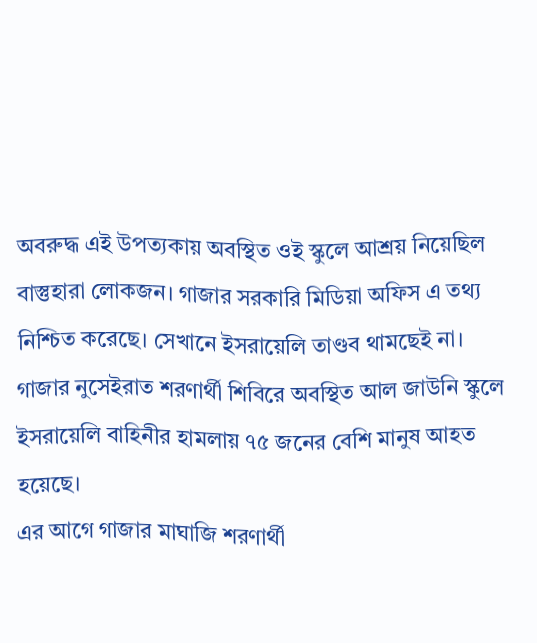অবরুদ্ধ এই উপত্যকায় অবস্থিত ওই স্কুলে আশ্রয় নিয়েছিল বাস্তুহারা লোকজন। গাজার সরকারি মিডিয়া অফিস এ তথ্য নিশ্চিত করেছে। সেখানে ইসরায়েলি তাণ্ডব থামছেই না।
গাজার নুসেইরাত শরণার্থী শিবিরে অবস্থিত আল জাউনি স্কুলে ইসরায়েলি বাহিনীর হামলায় ৭৫ জনের বেশি মানুষ আহত হয়েছে।
এর আগে গাজার মাঘাজি শরণার্থী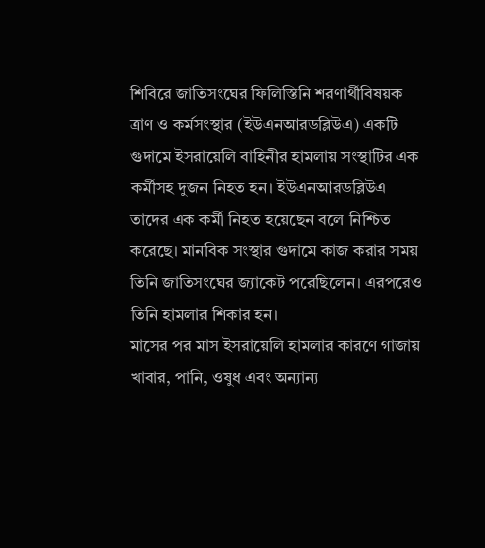শিবিরে জাতিসংঘের ফিলিস্তিনি শরণার্থীবিষয়ক ত্রাণ ও কর্মসংস্থার (ইউএনআরডব্লিউএ) একটি গুদামে ইসরায়েলি বাহিনীর হামলায় সংস্থাটির এক কর্মীসহ দুজন নিহত হন। ইউএনআরডব্লিউএ তাদের এক কর্মী নিহত হয়েছেন বলে নিশ্চিত করেছে। মানবিক সংস্থার গুদামে কাজ করার সময় তিনি জাতিসংঘের জ্যাকেট পরেছিলেন। এরপরেও তিনি হামলার শিকার হন।
মাসের পর মাস ইসরায়েলি হামলার কারণে গাজায় খাবার, পানি, ওষুধ এবং অন্যান্য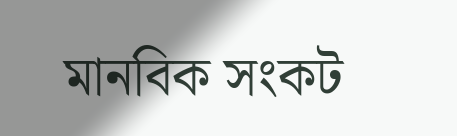মানবিক সংকট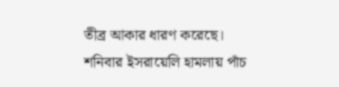তীব্র আকার ধারণ করেছে। শনিবার ইসরায়েলি হামলায় পাঁচ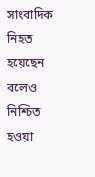সাংবাদিক নিহত হয়েছেন বলেও নিশ্চিত হওয়া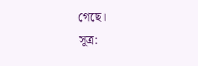গেছে।
সূত্র: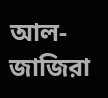আল-জাজিরা